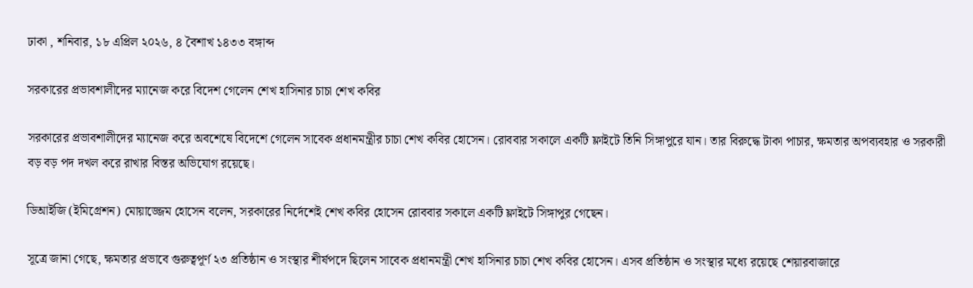ঢাকা , শনিবার, ১৮ এপ্রিল ২০২৬, ৪ বৈশাখ ১৪৩৩ বঙ্গাব্দ

সরকারের প্রভাবশালীদের ম্যানেজ করে বিদেশ গেলেন শেখ হাসিনার চাচা শেখ কবির

সরকারের প্রভাবশালীদের ম্যানেজ করে অবশেষে বিদেশে গেলেন সাবেক প্রধানমন্ত্রীর চাচা শেখ কবির হোসেন। রোববার সকালে একটি ফ্লাইটে তিনি সিঙ্গাপুরে যান। তার বিরুদ্ধে টাকা পাচার, ক্ষমতার অপব্যবহার ও সরকারী বড় বড় পদ দখল করে রাখার বিস্তর অভিযোগ রয়েছে।

ডিআইজি (ইমিগ্রেশন) মোয়াজ্জেম হোসেন বলেন, সরকারের নির্দেশেই শেখ কবির হোসেন রোববার সকালে একটি ফ্লাইটে সিঙ্গাপুর গেছেন।

সূত্রে জানা গেছে, ক্ষমতার প্রভাবে গুরুত্বপূর্ণ ২৩ প্রতিষ্ঠান ও সংস্থার শীর্ষপদে ছিলেন সাবেক প্রধানমন্ত্রী শেখ হাসিনার চাচা শেখ কবির হোসেন। এসব প্রতিষ্ঠান ও সংস্থার মধ্যে রয়েছে শেয়ারবাজারে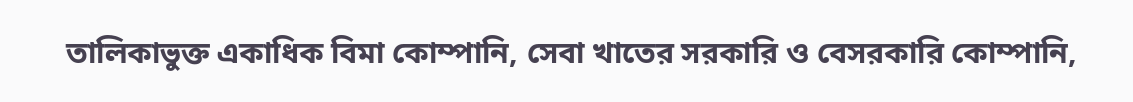তালিকাভুক্ত একাধিক বিমা কোম্পানি, সেবা খাতের সরকারি ও বেসরকারি কোম্পানি,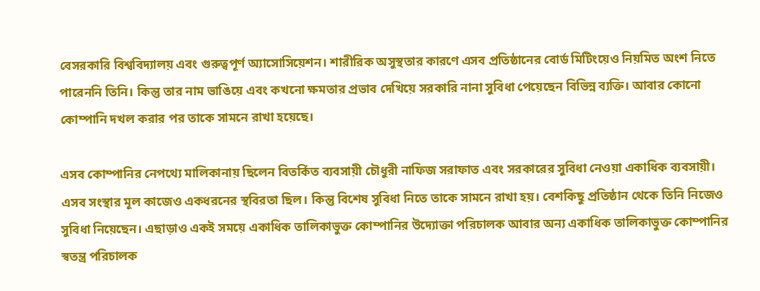বেসরকারি বিশ্ববিদ্যালয় এবং গুরুত্বপূর্ণ অ্যাসোসিয়েশন। শারীরিক অসুস্থতার কারণে এসব প্রতিষ্ঠানের বোর্ড মিটিংয়েও নিয়মিত অংশ নিতে পারেননি তিনি। কিন্তু তার নাম ভাঙিয়ে এবং কখনো ক্ষমতার প্রভাব দেখিয়ে সরকারি নানা সুবিধা পেয়েছেন বিভিন্ন ব্যক্তি। আবার কোনো কোম্পানি দখল করার পর তাকে সামনে রাখা হয়েছে।

এসব কোম্পানির নেপথ্যে মালিকানায় ছিলেন বিতর্কিত ব্যবসায়ী চৌধুরী নাফিজ সরাফাত এবং সরকারের সুবিধা নেওয়া একাধিক ব্যবসায়ী। এসব সংস্থার মূল কাজেও একধরনের স্থবিরতা ছিল। কিন্তু বিশেষ সুবিধা নিতে তাকে সামনে রাখা হয়। বেশকিছু প্রতিষ্ঠান থেকে তিনি নিজেও সুবিধা নিয়েছেন। এছাড়াও একই সময়ে একাধিক তালিকাভুক্ত কোম্পানির উদ্যোক্তা পরিচালক আবার অন্য একাধিক তালিকাভুক্ত কোম্পানির স্বতন্ত্র পরিচালক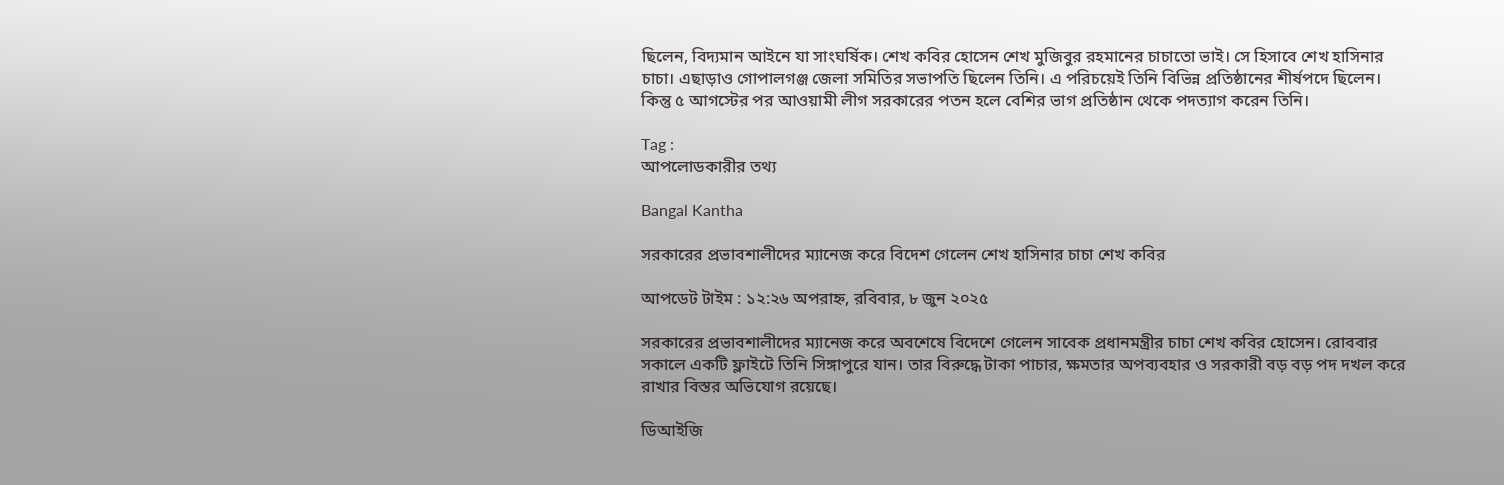ছিলেন, বিদ্যমান আইনে যা সাংঘর্ষিক। শেখ কবির হোসেন শেখ মুজিবুর রহমানের চাচাতো ভাই। সে হিসাবে শেখ হাসিনার চাচা। এছাড়াও গোপালগঞ্জ জেলা সমিতির সভাপতি ছিলেন তিনি। এ পরিচয়েই তিনি বিভিন্ন প্রতিষ্ঠানের শীর্ষপদে ছিলেন। কিন্তু ৫ আগস্টের পর আওয়ামী লীগ সরকারের পতন হলে বেশির ভাগ প্রতিষ্ঠান থেকে পদত্যাগ করেন তিনি।

Tag :
আপলোডকারীর তথ্য

Bangal Kantha

সরকারের প্রভাবশালীদের ম্যানেজ করে বিদেশ গেলেন শেখ হাসিনার চাচা শেখ কবির

আপডেট টাইম : ১২:২৬ অপরাহ্ন, রবিবার, ৮ জুন ২০২৫

সরকারের প্রভাবশালীদের ম্যানেজ করে অবশেষে বিদেশে গেলেন সাবেক প্রধানমন্ত্রীর চাচা শেখ কবির হোসেন। রোববার সকালে একটি ফ্লাইটে তিনি সিঙ্গাপুরে যান। তার বিরুদ্ধে টাকা পাচার, ক্ষমতার অপব্যবহার ও সরকারী বড় বড় পদ দখল করে রাখার বিস্তর অভিযোগ রয়েছে।

ডিআইজি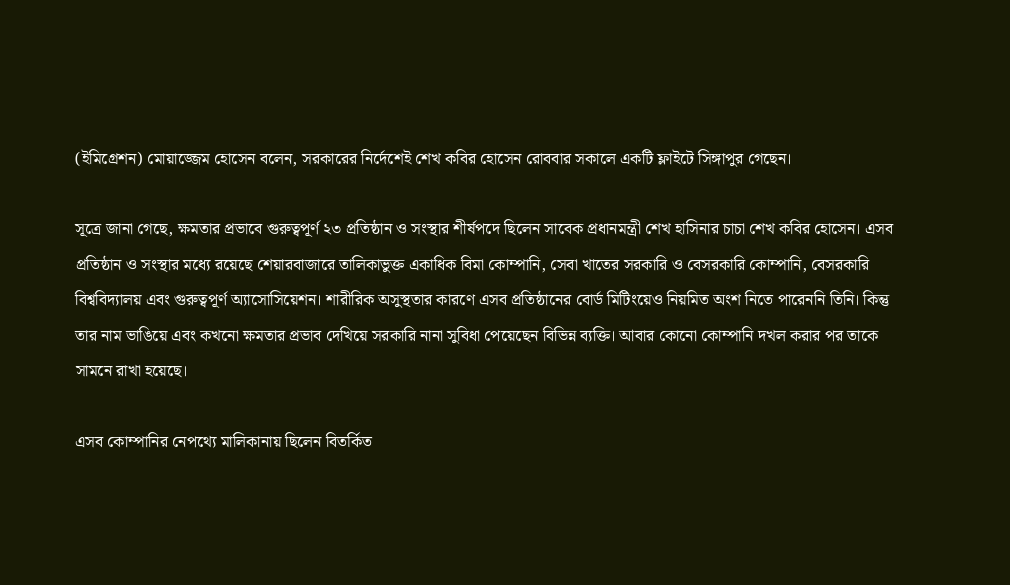(ইমিগ্রেশন) মোয়াজ্জেম হোসেন বলেন, সরকারের নির্দেশেই শেখ কবির হোসেন রোববার সকালে একটি ফ্লাইটে সিঙ্গাপুর গেছেন।

সূত্রে জানা গেছে, ক্ষমতার প্রভাবে গুরুত্বপূর্ণ ২৩ প্রতিষ্ঠান ও সংস্থার শীর্ষপদে ছিলেন সাবেক প্রধানমন্ত্রী শেখ হাসিনার চাচা শেখ কবির হোসেন। এসব প্রতিষ্ঠান ও সংস্থার মধ্যে রয়েছে শেয়ারবাজারে তালিকাভুক্ত একাধিক বিমা কোম্পানি, সেবা খাতের সরকারি ও বেসরকারি কোম্পানি, বেসরকারি বিশ্ববিদ্যালয় এবং গুরুত্বপূর্ণ অ্যাসোসিয়েশন। শারীরিক অসুস্থতার কারণে এসব প্রতিষ্ঠানের বোর্ড মিটিংয়েও নিয়মিত অংশ নিতে পারেননি তিনি। কিন্তু তার নাম ভাঙিয়ে এবং কখনো ক্ষমতার প্রভাব দেখিয়ে সরকারি নানা সুবিধা পেয়েছেন বিভিন্ন ব্যক্তি। আবার কোনো কোম্পানি দখল করার পর তাকে সামনে রাখা হয়েছে।

এসব কোম্পানির নেপথ্যে মালিকানায় ছিলেন বিতর্কিত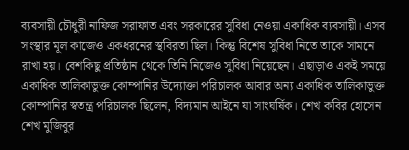ব্যবসায়ী চৌধুরী নাফিজ সরাফাত এবং সরকারের সুবিধা নেওয়া একাধিক ব্যবসায়ী। এসব সংস্থার মূল কাজেও একধরনের স্থবিরতা ছিল। কিন্তু বিশেষ সুবিধা নিতে তাকে সামনে রাখা হয়। বেশকিছু প্রতিষ্ঠান থেকে তিনি নিজেও সুবিধা নিয়েছেন। এছাড়াও একই সময়ে একাধিক তালিকাভুক্ত কোম্পানির উদ্যোক্তা পরিচালক আবার অন্য একাধিক তালিকাভুক্ত কোম্পানির স্বতন্ত্র পরিচালক ছিলেন, বিদ্যমান আইনে যা সাংঘর্ষিক। শেখ কবির হোসেন শেখ মুজিবুর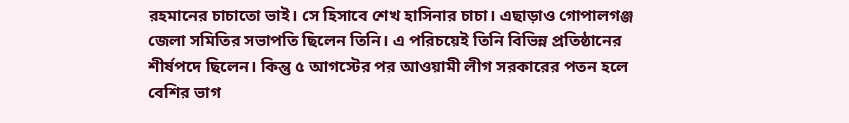রহমানের চাচাতো ভাই। সে হিসাবে শেখ হাসিনার চাচা। এছাড়াও গোপালগঞ্জ জেলা সমিতির সভাপতি ছিলেন তিনি। এ পরিচয়েই তিনি বিভিন্ন প্রতিষ্ঠানের শীর্ষপদে ছিলেন। কিন্তু ৫ আগস্টের পর আওয়ামী লীগ সরকারের পতন হলে বেশির ভাগ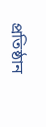প্রতিষ্ঠান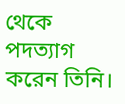থেকে পদত্যাগ করেন তিনি।